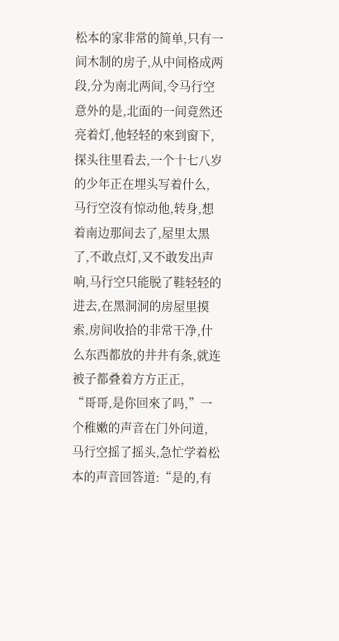松本的家非常的简单,只有一间木制的房子,从中间格成两段,分为南北两间,令马行空意外的是,北面的一间竟然还亮着灯,他轻轻的來到窗下,探头往里看去,一个十七八岁的少年正在埋头写着什么,
马行空沒有惊动他,转身,想着南边那间去了,屋里太黑了,不敢点灯,又不敢发出声响,马行空只能脱了鞋轻轻的进去,在黑洞洞的房屋里摸索,房间收拾的非常干净,什么东西都放的井井有条,就连被子都叠着方方正正,
“哥哥,是你回來了吗,”一个稚嫩的声音在门外问道,
马行空摇了摇头,急忙学着松本的声音回答道:“是的,有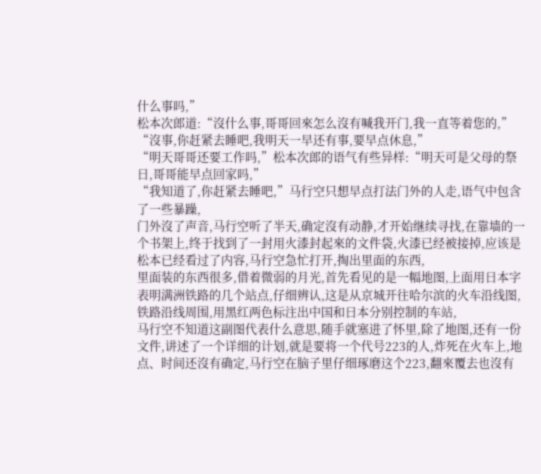什么事吗,”
松本次郎道:“沒什么事,哥哥回來怎么沒有喊我开门,我一直等着您的,”
“沒事,你赶紧去睡吧,我明天一早还有事,要早点休息,”
“明天哥哥还要工作吗,”松本次郎的语气有些异样:“明天可是父母的祭日,哥哥能早点回家吗,”
“我知道了,你赶紧去睡吧,”马行空只想早点打法门外的人走,语气中包含了一些暴躁,
门外沒了声音,马行空听了半天,确定沒有动静,才开始继续寻找,在靠墙的一个书架上,终于找到了一封用火漆封起來的文件袋,火漆已经被接掉,应该是松本已经看过了内容,马行空急忙打开,掏出里面的东西,
里面装的东西很多,借着微弱的月光,首先看见的是一幅地图,上面用日本字表明满洲铁路的几个站点,仔细辨认,这是从京城开往哈尔滨的火车沿线图,铁路沿线周围,用黑红两色标注出中国和日本分别控制的车站,
马行空不知道这副图代表什么意思,随手就塞进了怀里,除了地图,还有一份文件,讲述了一个详细的计划,就是要将一个代号223的人,炸死在火车上,地点、时间还沒有确定,马行空在脑子里仔细琢磨这个223,翻來覆去也沒有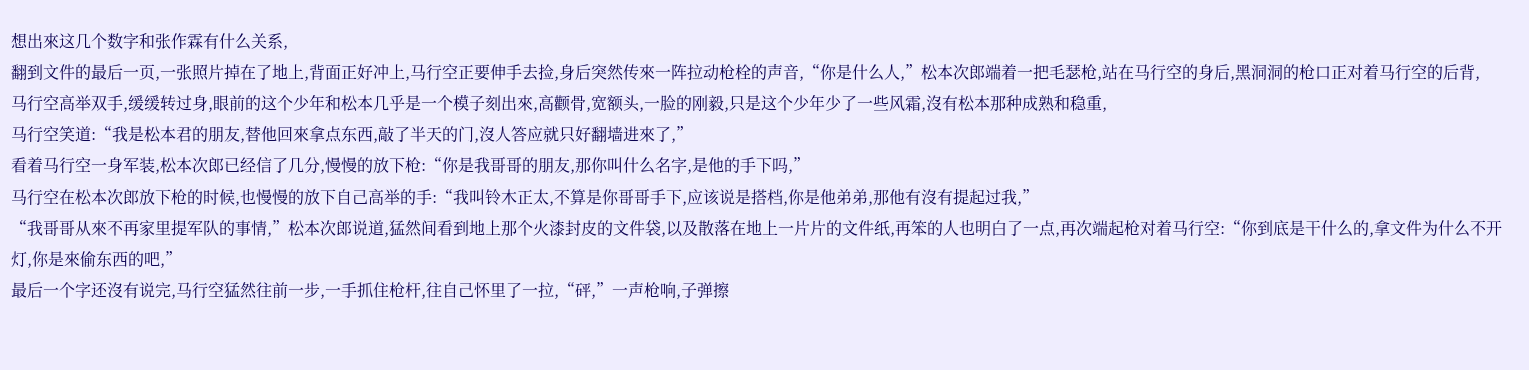想出來这几个数字和张作霖有什么关系,
翻到文件的最后一页,一张照片掉在了地上,背面正好冲上,马行空正要伸手去捡,身后突然传來一阵拉动枪栓的声音,“你是什么人,”松本次郎端着一把毛瑟枪,站在马行空的身后,黑洞洞的枪口正对着马行空的后背,
马行空高举双手,缓缓转过身,眼前的这个少年和松本几乎是一个模子刻出來,高颧骨,宽额头,一脸的刚毅,只是这个少年少了一些风霜,沒有松本那种成熟和稳重,
马行空笑道:“我是松本君的朋友,替他回來拿点东西,敲了半天的门,沒人答应就只好翻墙进來了,”
看着马行空一身军装,松本次郎已经信了几分,慢慢的放下枪:“你是我哥哥的朋友,那你叫什么名字,是他的手下吗,”
马行空在松本次郎放下枪的时候,也慢慢的放下自己高举的手:“我叫铃木正太,不算是你哥哥手下,应该说是搭档,你是他弟弟,那他有沒有提起过我,”
“我哥哥从來不再家里提军队的事情,”松本次郎说道,猛然间看到地上那个火漆封皮的文件袋,以及散落在地上一片片的文件纸,再笨的人也明白了一点,再次端起枪对着马行空:“你到底是干什么的,拿文件为什么不开灯,你是來偷东西的吧,”
最后一个字还沒有说完,马行空猛然往前一步,一手抓住枪杆,往自己怀里了一拉,“砰,”一声枪响,子弹擦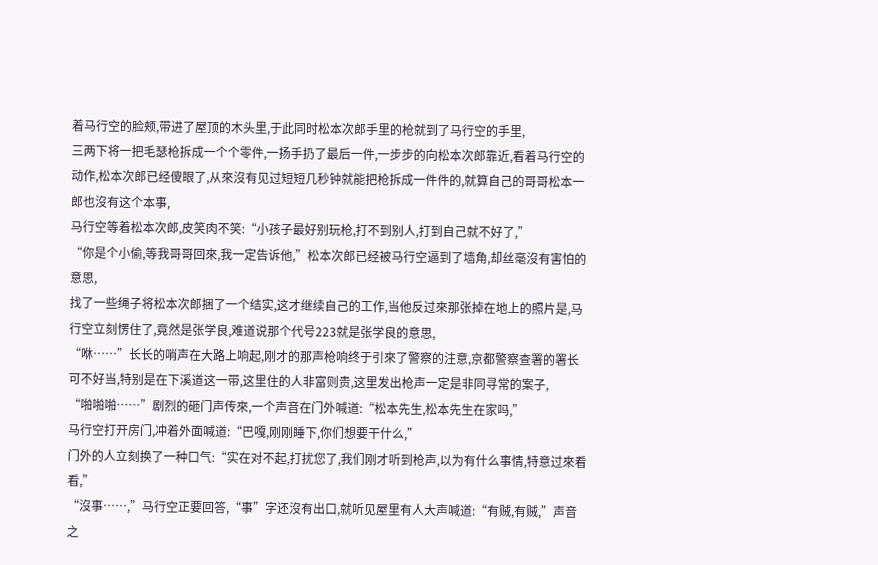着马行空的脸颊,带进了屋顶的木头里,于此同时松本次郎手里的枪就到了马行空的手里,
三两下将一把毛瑟枪拆成一个个零件,一扬手扔了最后一件,一步步的向松本次郎靠近,看着马行空的动作,松本次郎已经傻眼了,从來沒有见过短短几秒钟就能把枪拆成一件件的,就算自己的哥哥松本一郎也沒有这个本事,
马行空等着松本次郎,皮笑肉不笑:“小孩子最好别玩枪,打不到别人,打到自己就不好了,”
“你是个小偷,等我哥哥回來,我一定告诉他,”松本次郎已经被马行空逼到了墙角,却丝毫沒有害怕的意思,
找了一些绳子将松本次郎捆了一个结实,这才继续自己的工作,当他反过來那张掉在地上的照片是,马行空立刻愣住了,竟然是张学良,难道说那个代号223就是张学良的意思,
“咻……”长长的哨声在大路上响起,刚才的那声枪响终于引來了警察的注意,京都警察查署的署长可不好当,特别是在下溪道这一带,这里住的人非富则贵,这里发出枪声一定是非同寻常的案子,
“啪啪啪……”剧烈的砸门声传來,一个声音在门外喊道:“松本先生,松本先生在家吗,”
马行空打开房门,冲着外面喊道:“巴嘎,刚刚睡下,你们想要干什么,”
门外的人立刻换了一种口气:“实在对不起,打扰您了,我们刚才听到枪声,以为有什么事情,特意过來看看,”
“沒事……,”马行空正要回答,“事”字还沒有出口,就听见屋里有人大声喊道:“有贼,有贼,”声音之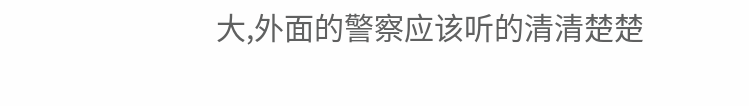大,外面的警察应该听的清清楚楚